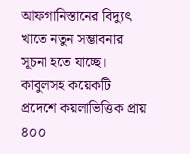আফগানিস্তানের বিদ্যুৎ খাতে নতুন সম্ভাবনার সূচনা হতে যাচ্ছে। কাবুলসহ কয়েকটি প্রদেশে কয়লাভিত্তিক প্রায় ৪০০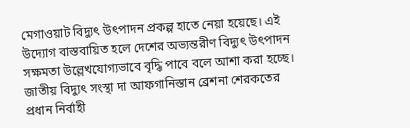মেগাওয়াট বিদ্যুৎ উৎপাদন প্রকল্প হাতে নেয়া হয়েছে। এই উদ্যোগ বাস্তবায়িত হলে দেশের অভ্যন্তরীণ বিদ্যুৎ উৎপাদন সক্ষমতা উল্লেখযোগ্যভাবে বৃদ্ধি পাবে বলে আশা করা হচ্ছে।
জাতীয় বিদ্যুৎ সংস্থা দা আফগানিস্তান ব্রেশনা শেরকতের প্রধান নির্বাহী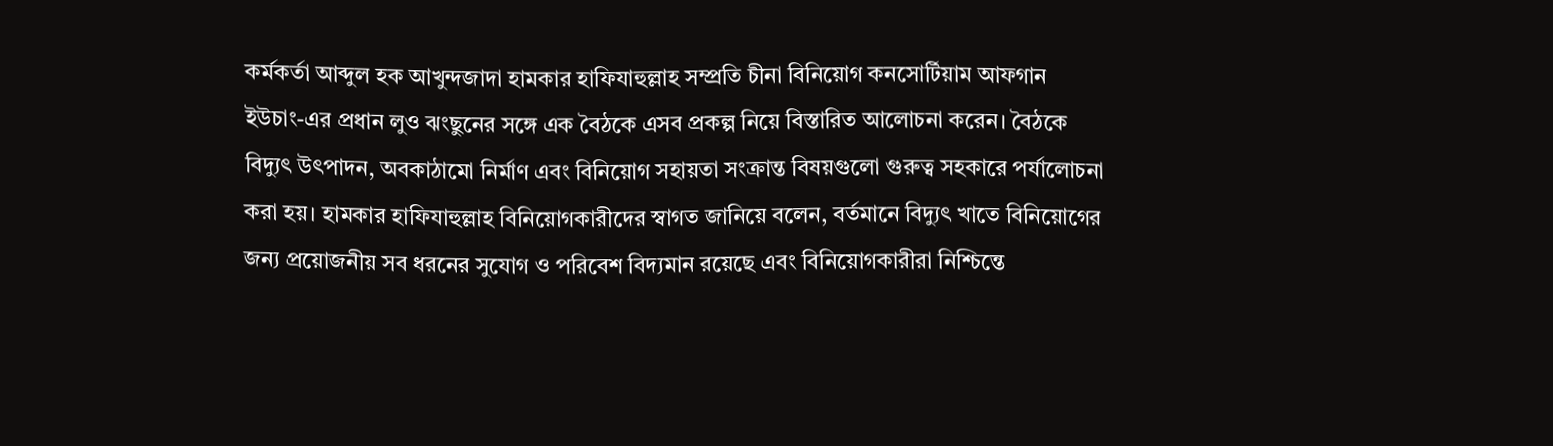কর্মকর্তা আব্দুল হক আখুন্দজাদা হামকার হাফিযাহুল্লাহ সম্প্রতি চীনা বিনিয়োগ কনসোর্টিয়াম আফগান ইউচাং-এর প্রধান লুও ঝংছুনের সঙ্গে এক বৈঠকে এসব প্রকল্প নিয়ে বিস্তারিত আলোচনা করেন। বৈঠকে বিদ্যুৎ উৎপাদন, অবকাঠামো নির্মাণ এবং বিনিয়োগ সহায়তা সংক্রান্ত বিষয়গুলো গুরুত্ব সহকারে পর্যালোচনা করা হয়। হামকার হাফিযাহুল্লাহ বিনিয়োগকারীদের স্বাগত জানিয়ে বলেন, বর্তমানে বিদ্যুৎ খাতে বিনিয়োগের জন্য প্রয়োজনীয় সব ধরনের সুযোগ ও পরিবেশ বিদ্যমান রয়েছে এবং বিনিয়োগকারীরা নিশ্চিন্তে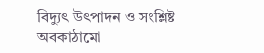বিদ্যুৎ উৎপাদন ও সংশ্লিষ্ট অবকাঠামো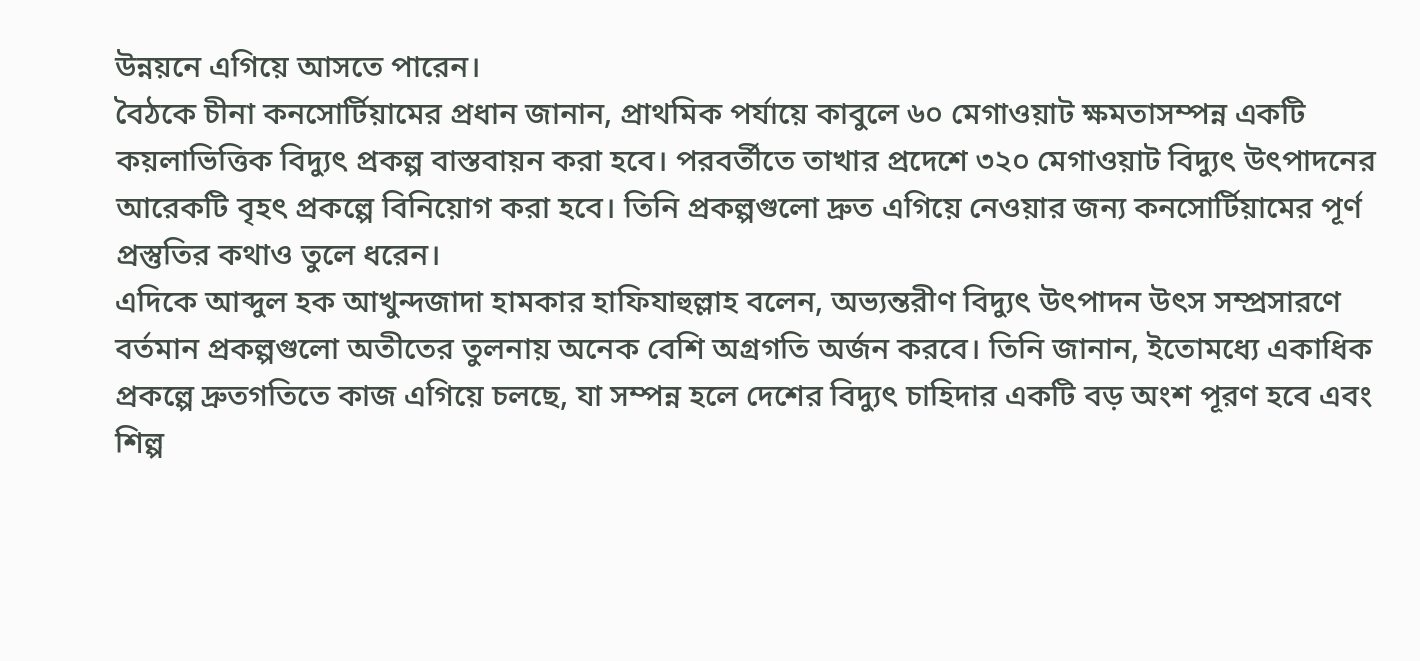উন্নয়নে এগিয়ে আসতে পারেন।
বৈঠকে চীনা কনসোর্টিয়ামের প্রধান জানান, প্রাথমিক পর্যায়ে কাবুলে ৬০ মেগাওয়াট ক্ষমতাসম্পন্ন একটি কয়লাভিত্তিক বিদ্যুৎ প্রকল্প বাস্তবায়ন করা হবে। পরবর্তীতে তাখার প্রদেশে ৩২০ মেগাওয়াট বিদ্যুৎ উৎপাদনের আরেকটি বৃহৎ প্রকল্পে বিনিয়োগ করা হবে। তিনি প্রকল্পগুলো দ্রুত এগিয়ে নেওয়ার জন্য কনসোর্টিয়ামের পূর্ণ প্রস্তুতির কথাও তুলে ধরেন।
এদিকে আব্দুল হক আখুন্দজাদা হামকার হাফিযাহুল্লাহ বলেন, অভ্যন্তরীণ বিদ্যুৎ উৎপাদন উৎস সম্প্রসারণে বর্তমান প্রকল্পগুলো অতীতের তুলনায় অনেক বেশি অগ্রগতি অর্জন করবে। তিনি জানান, ইতোমধ্যে একাধিক প্রকল্পে দ্রুতগতিতে কাজ এগিয়ে চলছে, যা সম্পন্ন হলে দেশের বিদ্যুৎ চাহিদার একটি বড় অংশ পূরণ হবে এবং শিল্প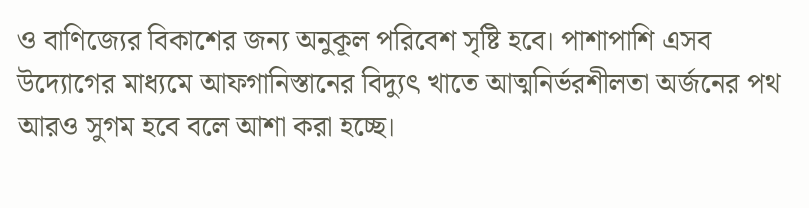ও বাণিজ্যের বিকাশের জন্য অনুকূল পরিবেশ সৃষ্টি হবে। পাশাপাশি এসব উদ্যোগের মাধ্যমে আফগানিস্তানের বিদ্যুৎ খাতে আত্মনির্ভরশীলতা অর্জনের পথ আরও সুগম হবে বলে আশা করা হচ্ছে।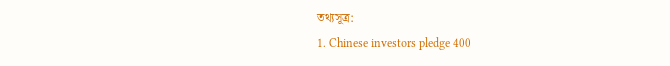তথ্যসূত্র:
1. Chinese investors pledge 400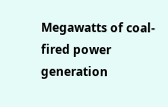Megawatts of coal-fired power generation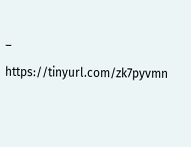– https://tinyurl.com/zk7pyvmn